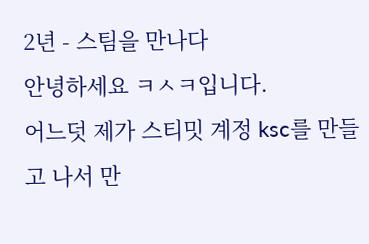2년 - 스팀을 만나다
안녕하세요 ㅋㅅㅋ입니다.
어느덧 제가 스티밋 계정 ksc를 만들고 나서 만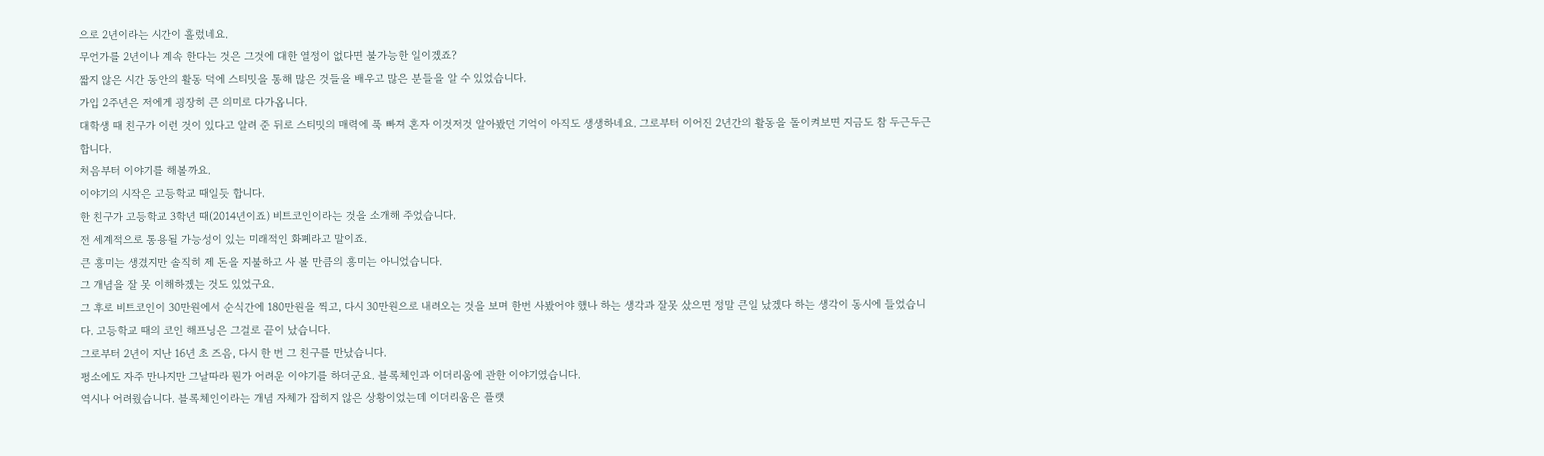으로 2년이라는 시간이 흘렀네요.
무언가를 2년이나 계속 한다는 것은 그것에 대한 열정이 없다면 불가능한 일이겠죠?
짧지 않은 시간 동안의 활동 덕에 스티밋을 통해 많은 것들을 배우고 많은 분들을 알 수 있었습니다.
가입 2주년은 저에게 굉장히 큰 의미로 다가옵니다.
대학생 때 친구가 이런 것이 있다고 알려 준 뒤로 스티밋의 매력에 푹 빠져 혼자 이것저것 알아봤던 기억이 아직도 생생하네요. 그로부터 이어진 2년간의 활동을 돌이켜보면 지금도 참 두근두근합니다.
처음부터 이야기를 해볼까요.
이야기의 시작은 고등학교 때일듯 합니다.
한 친구가 고등학교 3학년 때(2014년이죠) 비트코인이라는 것을 소개해 주었습니다.
전 세계적으로 통용될 가능성이 있는 미래적인 화폐라고 말이죠.
큰 흥미는 생겼지만 솔직히 제 돈을 지불하고 사 볼 만큼의 흥미는 아니었습니다.
그 개념을 잘 못 이해하겠는 것도 있었구요.
그 후로 비트코인이 30만원에서 순식간에 180만원을 찍고, 다시 30만원으로 내려오는 것을 보며 한번 사봤어야 했나 하는 생각과 잘못 샀으면 정말 큰일 났겠다 하는 생각이 동시에 들었습니다. 고등학교 때의 코인 해프닝은 그걸로 끝이 났습니다.
그로부터 2년이 지난 16년 초 즈음, 다시 한 번 그 친구를 만났습니다.
평소에도 자주 만나지만 그날따라 뭔가 어려운 이야기를 하더군요. 블록체인과 이더리움에 관한 이야기였습니다.
역시나 어려웠습니다. 블록체인이라는 개념 자체가 잡히지 않은 상황이었는데 이더리움은 플랫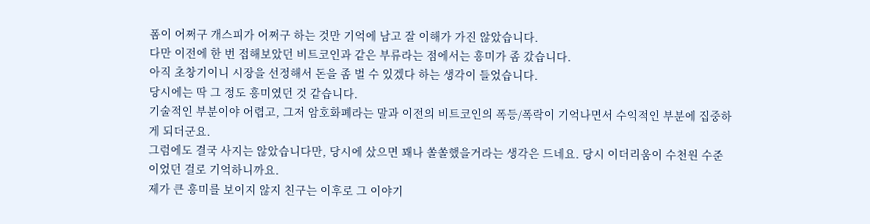폼이 어쩌구 개스피가 어쩌구 하는 것만 기억에 남고 잘 이해가 가진 않았습니다.
다만 이전에 한 번 접해보았던 비트코인과 같은 부류라는 점에서는 흥미가 좀 갔습니다.
아직 초창기이니 시장을 선정해서 돈을 좀 벌 수 있겠다 하는 생각이 들었습니다.
당시에는 딱 그 정도 흥미였던 것 같습니다.
기술적인 부분이야 어렵고, 그저 암호화폐라는 말과 이전의 비트코인의 폭등/폭락이 기억나면서 수익적인 부분에 집중하게 되더군요.
그럼에도 결국 사지는 않았습니다만, 당시에 샀으면 꽤나 쏠쏠했을거라는 생각은 드네요. 당시 이더리움이 수천원 수준이었던 걸로 기억하니까요.
제가 큰 흥미를 보이지 않지 친구는 이후로 그 이야기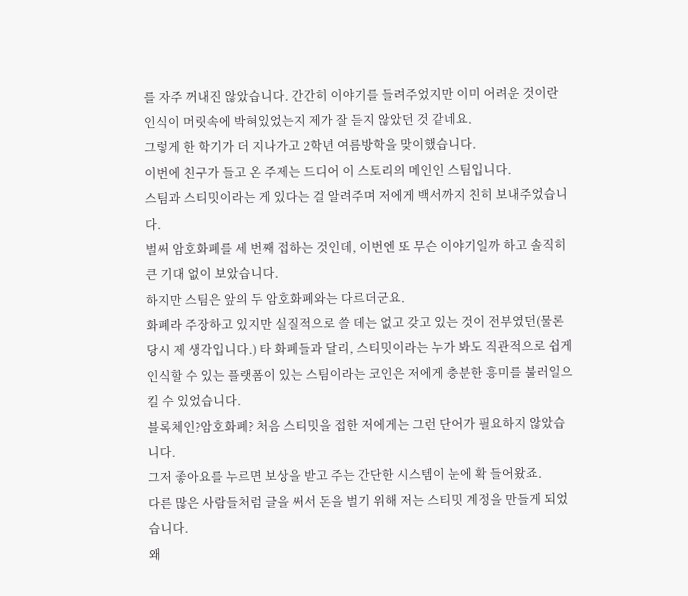를 자주 꺼내진 않았습니다. 간간히 이야기를 들려주었지만 이미 어려운 것이란 인식이 머릿속에 박혀있었는지 제가 잘 듣지 않았던 것 같네요.
그렇게 한 학기가 더 지나가고 2학년 여름방학을 맞이했습니다.
이번에 친구가 들고 온 주제는 드디어 이 스토리의 메인인 스팀입니다.
스팀과 스티밋이라는 게 있다는 걸 알려주며 저에게 백서까지 친히 보내주었습니다.
벌써 암호화폐를 세 번째 접하는 것인데, 이번엔 또 무슨 이야기일까 하고 솔직히 큰 기대 없이 보았습니다.
하지만 스팀은 앞의 두 암호화폐와는 다르더군요.
화폐라 주장하고 있지만 실질적으로 쓸 데는 없고 갖고 있는 것이 전부였던(물론 당시 제 생각입니다.) 타 화폐들과 달리, 스티밋이라는 누가 봐도 직관적으로 쉽게 인식할 수 있는 플랫폼이 있는 스팀이라는 코인은 저에게 충분한 흥미를 불러일으킬 수 있었습니다.
블록체인?암호화폐? 처음 스티밋을 접한 저에게는 그런 단어가 필요하지 않았습니다.
그저 좋아요를 누르면 보상을 받고 주는 간단한 시스템이 눈에 확 들어왔죠.
다른 많은 사람들처럼 글을 써서 돈을 벌기 위해 저는 스티밋 계정을 만들게 되었습니다.
왜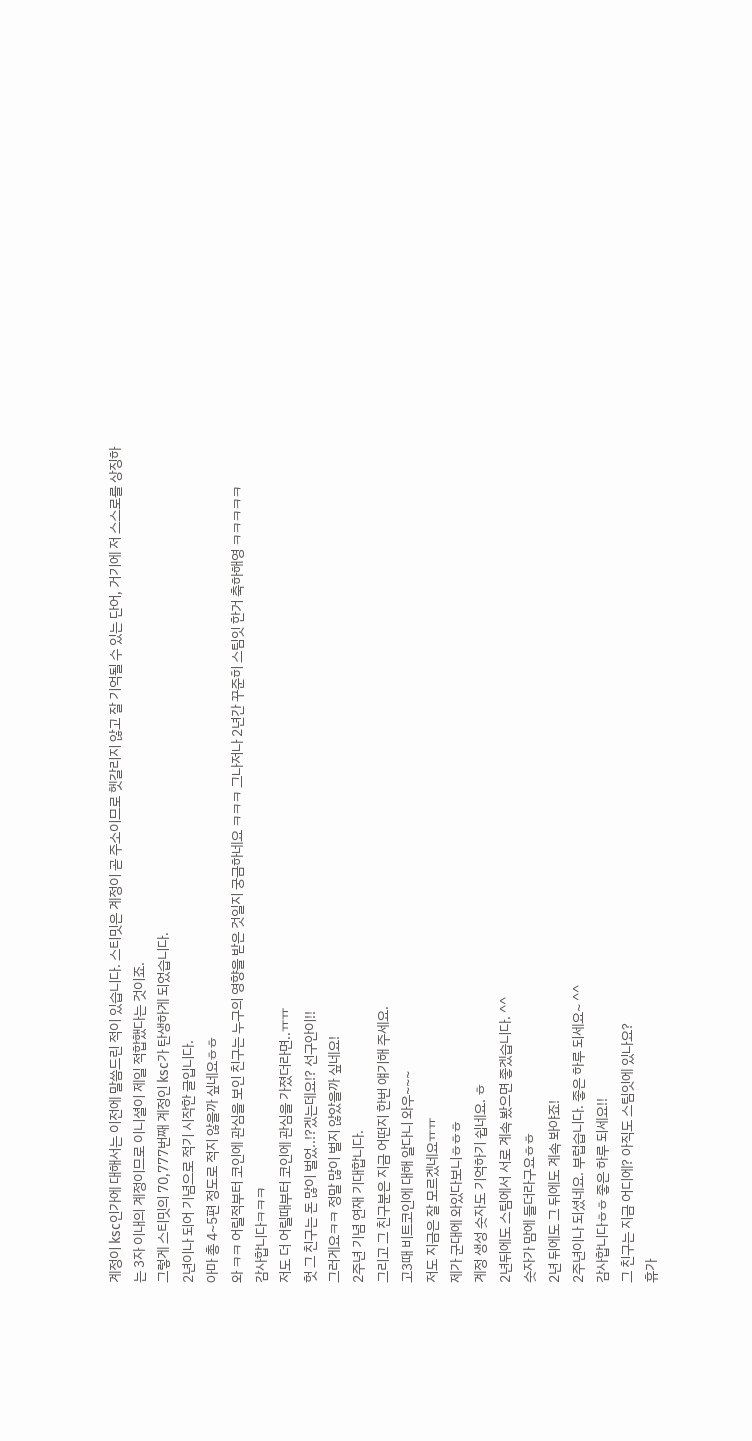계정이 ksc인가에 대해서는 이전에 말씀드린 적이 있습니다. 스티밋은 계정이 곧 주소이므로 헷갈리지 않고 잘 기억될 수 있는 단어, 거기에 저 스스로를 상징하는 3자 이내의 계정이므로 이니셜이 제일 적합했다는 것이죠.
그렇게 스티밋의 70,777번째 계정인 ksc가 탄생하게 되었습니다.
2년이나 되어 기념으로 적기 시작한 글입니다.
아마 총 4~5편 정도로 적지 않을까 싶네요ㅎㅎ
와 ㅋㅋ 어릴적부터 코인에 관심을 보인 친구는 누구의 영향을 받은 것일지 궁금하네요 ㅋㅋㅋ 그나저나 2년간 꾸준히 스팀잇 한거 축하해영 ㅋㅋㅋㅋㅋ
감사합니다ㅋㅋㅋ
저도 더 어릴때부터 코인에 관심을 가졌더라면..ㅠㅠ
헛 그 친구는 돈 많이 벌었..!?겠는데요!? 선구안이!!
그러게요ㅋㅋ 정말 많이 벌지 않았을까 싶네요!
2주년 기념 연재 기대합니다.
그리고 그 친구분은 지금 어떤지 한번 얘기해 주세요.
고3때 비트코인에 대해 알다니 와우~~~
저도 지금은 잘 모르겠네요ㅠㅠ
제가 군대에 와있다보니ㅎㅎㅎ
계정 생성 숫자도 기억하기 쉽네요. ㅎ
2년뒤에도 스팀에서 서로 계속 봤으면 좋겠습니다. ^^
숫자가 맘에 들더라구요ㅎㅎ
2년 뒤에도 그 뒤에도 계속 봐야죠!
2주년이나 되셨네요. 부럽습니다. 좋은 하루 되세요~ ^^
감사합니다ㅎㅎ 좋은 하루 되세요!!
그 친구는 지금 어디에? 아직도 스팀잇에 있나요?
휴가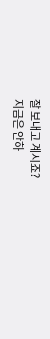잘 보내고 계시죠?
지금은 안하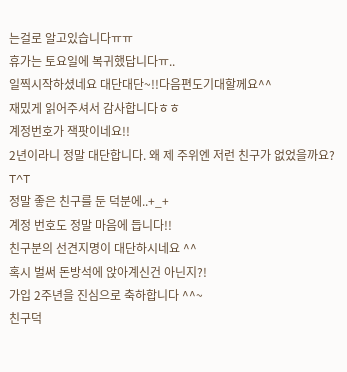는걸로 알고있습니다ㅠㅠ
휴가는 토요일에 복귀했답니다ㅠ..
일찍시작하셨네요 대단대단~!!다음편도기대할께요^^
재밌게 읽어주셔서 감사합니다ㅎㅎ
계정번호가 잭팟이네요!!
2년이라니 정말 대단합니다. 왜 제 주위엔 저런 친구가 없었을까요? T^T
정말 좋은 친구를 둔 덕분에..+_+
계정 번호도 정말 마음에 듭니다!!
친구분의 선견지명이 대단하시네요 ^^
혹시 벌써 돈방석에 앉아계신건 아닌지?!
가입 2주년을 진심으로 축하합니다 ^^~
친구덕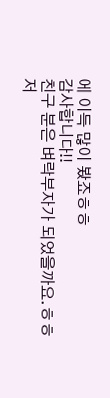에 이득 많이 봤죠ㅎㅎ
감사합니다!!
친구 분은 벼락부자가 되었을까요.ㅎㅎ
저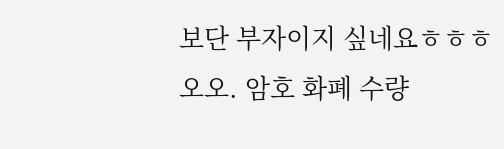보단 부자이지 싶네요ㅎㅎㅎ
오오. 암호 화폐 수량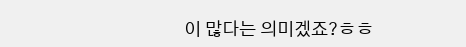이 많다는 의미겠죠?ㅎㅎ